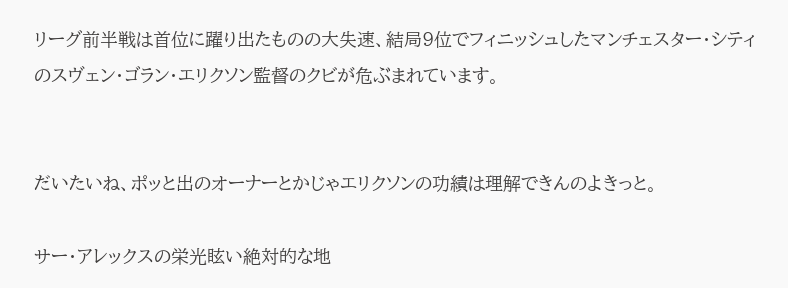リーグ前半戦は首位に躍り出たものの大失速、結局9位でフィニッシュしたマンチェスター・シティのスヴェン・ゴラン・エリクソン監督のクビが危ぶまれています。


だいたいね、ポッと出のオーナーとかじゃエリクソンの功績は理解できんのよきっと。

サー・アレックスの栄光眩い絶対的な地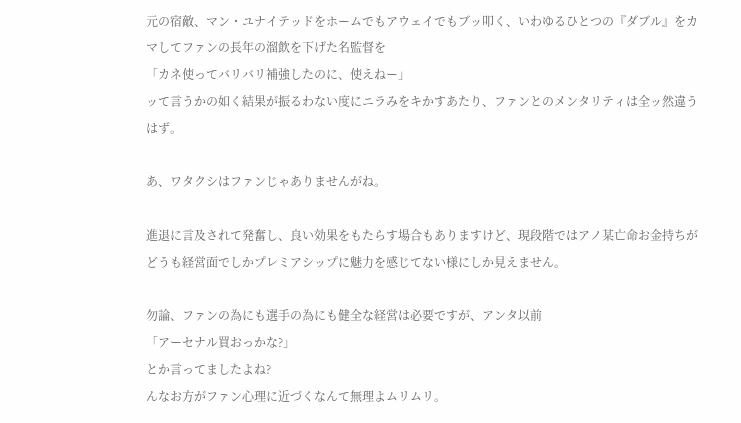元の宿敵、マン・ユナイテッドをホームでもアウェイでもブッ叩く、いわゆるひとつの『ダブル』をカマしてファンの長年の溜飲を下げた名監督を
「カネ使ってバリバリ補強したのに、使えねー」
ッて言うかの如く結果が振るわない度にニラみをキかすあたり、ファンとのメンタリティは全ッ然違うはず。

あ、ワタクシはファンじゃありませんがね。

進退に言及されて発奮し、良い効果をもたらす場合もありますけど、現段階ではアノ某亡命お金持ちがどうも経営面でしかプレミアシップに魅力を感じてない様にしか見えません。

勿論、ファンの為にも選手の為にも健全な経営は必要ですが、アンタ以前
「アーセナル買おっかな?」
とか言ってましたよね?
んなお方がファン心理に近づくなんて無理よムリムリ。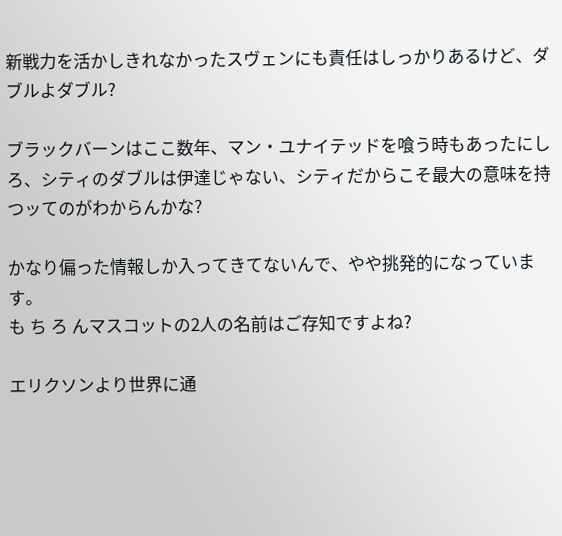新戦力を活かしきれなかったスヴェンにも責任はしっかりあるけど、ダブルよダブル?

ブラックバーンはここ数年、マン・ユナイテッドを喰う時もあったにしろ、シティのダブルは伊達じゃない、シティだからこそ最大の意味を持つッてのがわからんかな?

かなり偏った情報しか入ってきてないんで、やや挑発的になっています。
も ち ろ んマスコットの2人の名前はご存知ですよね?

エリクソンより世界に通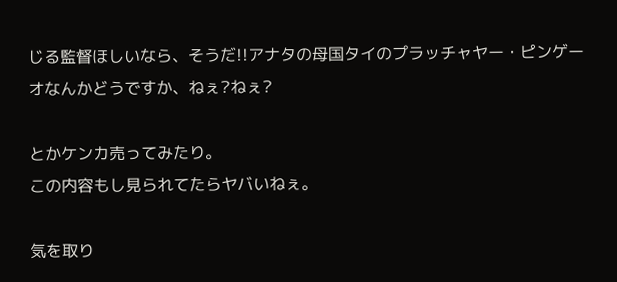じる監督ほしいなら、そうだ!!アナタの母国タイのプラッチャヤー・ピンゲーオなんかどうですか、ねぇ?ねぇ?

とかケンカ売ってみたり。
この内容もし見られてたらヤバいねぇ。

気を取り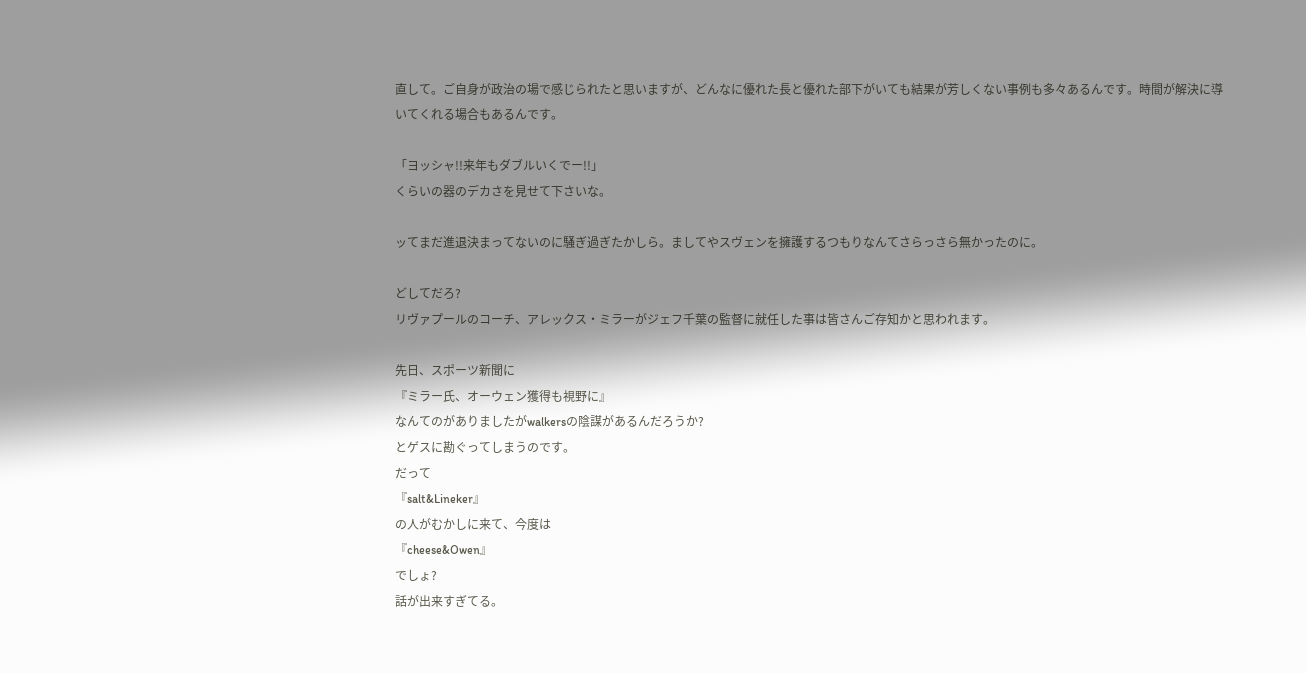直して。ご自身が政治の場で感じられたと思いますが、どんなに優れた長と優れた部下がいても結果が芳しくない事例も多々あるんです。時間が解決に導いてくれる場合もあるんです。

「ヨッシャ!!来年もダブルいくでー!!」
くらいの器のデカさを見せて下さいな。

ッてまだ進退決まってないのに騒ぎ過ぎたかしら。ましてやスヴェンを擁護するつもりなんてさらっさら無かったのに。

どしてだろ?
リヴァプールのコーチ、アレックス・ミラーがジェフ千葉の監督に就任した事は皆さんご存知かと思われます。

先日、スポーツ新聞に
『ミラー氏、オーウェン獲得も視野に』
なんてのがありましたがwalkersの陰謀があるんだろうか?
とゲスに勘ぐってしまうのです。
だって
『salt&Lineker』
の人がむかしに来て、今度は
『cheese&Owen』
でしょ?
話が出来すぎてる。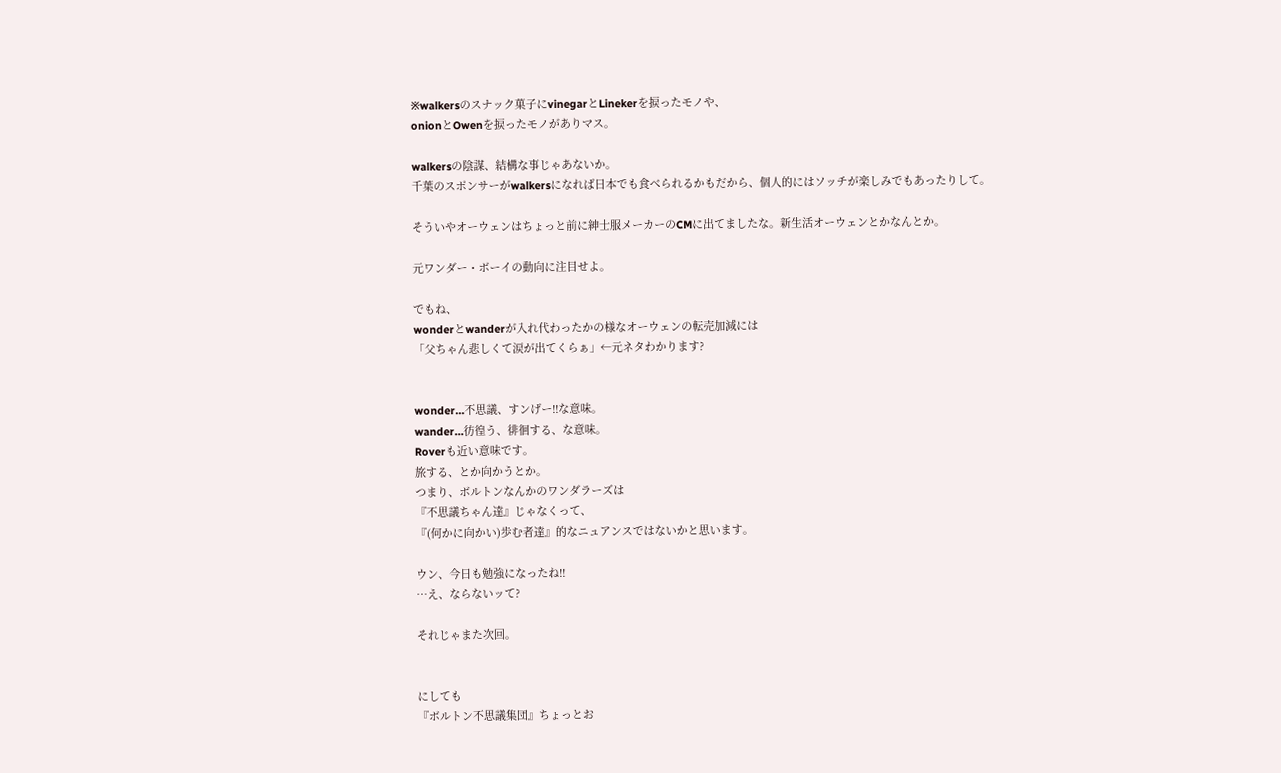※walkersのスナック菓子にvinegarとLinekerを捩ったモノや、
onionとOwenを捩ったモノがありマス。

walkersの陰謀、結構な事じゃあないか。
千葉のスポンサーがwalkersになれば日本でも食べられるかもだから、個人的にはソッチが楽しみでもあったりして。

そういやオーウェンはちょっと前に紳士服メーカーのCMに出てましたな。新生活オーウェンとかなんとか。

元ワンダー・ボーイの動向に注目せよ。

でもね、
wonderとwanderが入れ代わったかの様なオーウェンの転売加減には
「父ちゃん悲しくて涙が出てくらぁ」←元ネタわかります?


wonder…不思議、すンげー!!な意味。
wander…彷徨う、徘徊する、な意味。
Roverも近い意味です。
旅する、とか向かうとか。
つまり、ボルトンなんかのワンダラーズは
『不思議ちゃん達』じゃなくって、
『(何かに向かい)歩む者達』的なニュアンスではないかと思います。

ウン、今日も勉強になったね!!
…え、ならないッて?

それじゃまた次回。


にしても
『ボルトン不思議集団』ちょっとお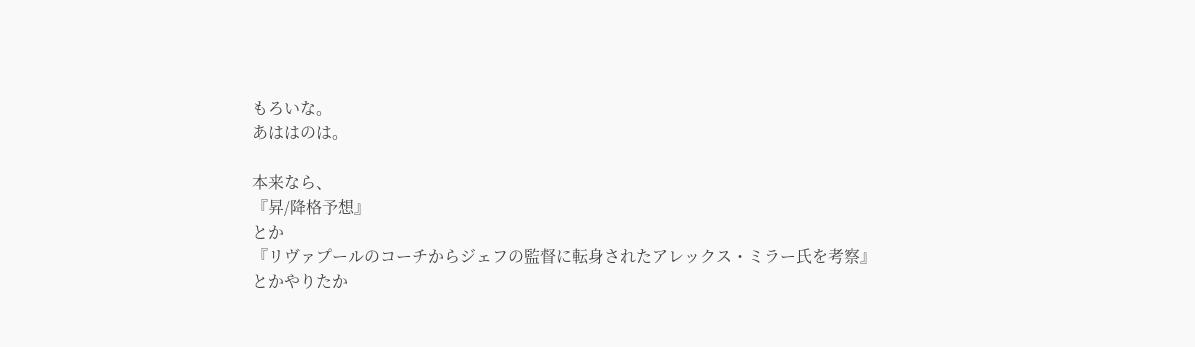もろいな。
あははのは。

本来なら、
『昇/降格予想』
とか
『リヴァプールのコーチからジェフの監督に転身されたアレックス・ミラー氏を考察』
とかやりたか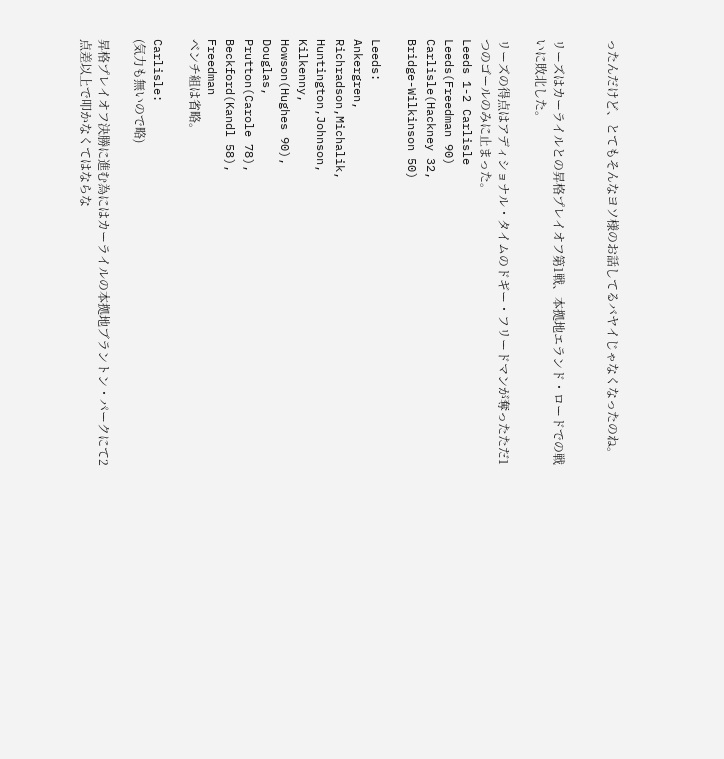ったんだけど、とてもそんなヨソ様のお話してるバヤイじゃなくなったのね。


リーズはカーライルとの昇格プレイオフ第1戦、本拠地エランド・ロードでの戦いに敗北した。

リーズの得点はアディショナル・タイムのドギー・フリードマンが奪ったただ1つのゴールのみに止まった。
Leeds 1-2 Carlisle
Leeds(Freedman 90)
Carlisle(Hackney 32,
Bridge-Wilkinson 50)

Leeds:
Ankergren,
Richradson,Michalik,
Huntington,Johnson,
Kilkenny,
Howson(Hughes 90),
Douglas,
Prutton(Carole 78),
Beckford(Kandl 58),
Freedman
ベンチ組は省略。

Carlisle:
(気力も無いので略)

昇格プレイオフ決勝に進む為にはカーライルの本拠地ブラントン・パークにて2点差以上で叩かなくてはならな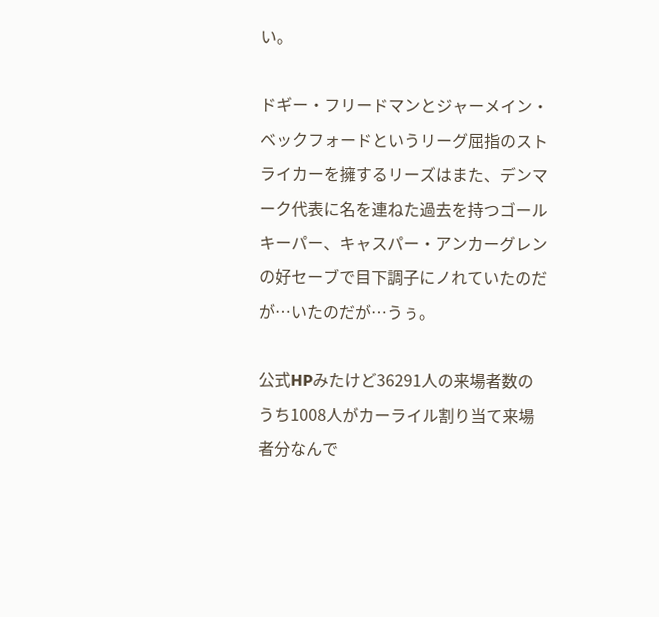い。

ドギー・フリードマンとジャーメイン・ベックフォードというリーグ屈指のストライカーを擁するリーズはまた、デンマーク代表に名を連ねた過去を持つゴールキーパー、キャスパー・アンカーグレンの好セーブで目下調子にノれていたのだが…いたのだが…うぅ。

公式HPみたけど36291人の来場者数のうち1008人がカーライル割り当て来場者分なんで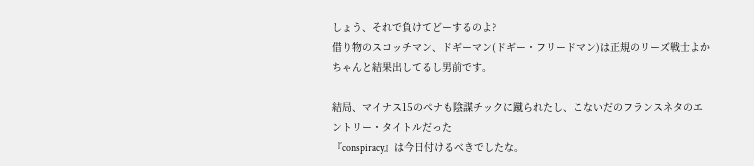しょう、それで負けてどーするのよ?
借り物のスコッチマン、ドギーマン(ドギー・フリードマン)は正規のリーズ戦士よかちゃんと結果出してるし男前です。

結局、マイナス15のペナも陰謀チックに蹴られたし、こないだのフランスネタのエントリー・タイトルだった
『conspiracy』は今日付けるべきでしたな。